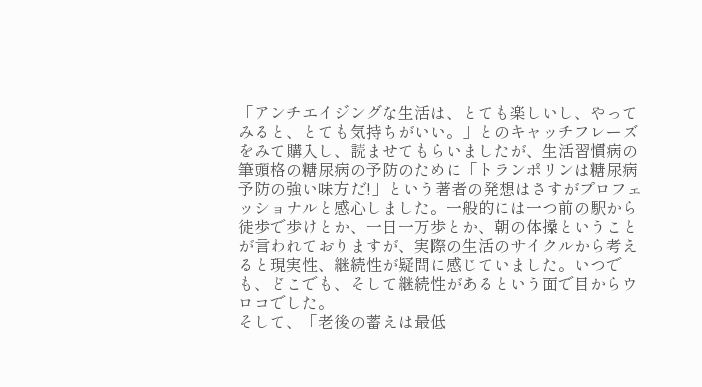「アンチエイジングな生活は、とても楽しいし、やってみると、とても気持ちがいい。」とのキャッチフレーズをみて購入し、読ませてもらいましたが、生活習慣病の筆頭格の糖尿病の予防のために「トランポリンは糖尿病予防の強い味方だ!」という著者の発想はさすがプロフェッショナルと感心しました。一般的には一つ前の駅から徒歩で歩けとか、一日一万歩とか、朝の体操ということが言われておりますが、実際の生活のサイクルから考えると現実性、継続性が疑問に感じていました。いつでも、どこでも、そして継続性があるという面で目からウロコでした。
そして、「老後の蓄えは最低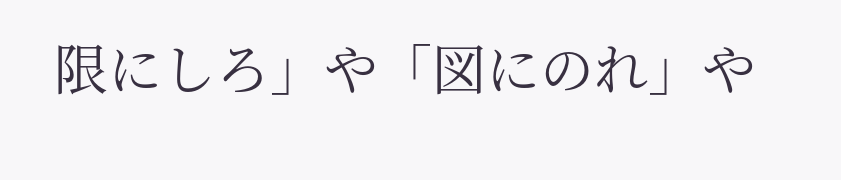限にしろ」や「図にのれ」や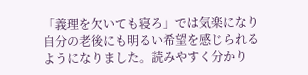「義理を欠いても寝ろ」では気楽になり自分の老後にも明るい希望を感じられるようになりました。読みやすく分かり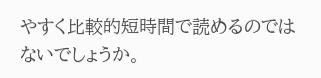やすく比較的短時間で読めるのではないでしょうか。